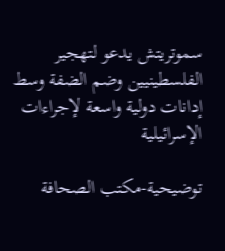سموتريتش يدعو لتهجير الفلسطينيين وضم الضفة وسط إدانات دولية واسعة لإجراءات الإسرائيلية

توضيحية-مكتب الصحافة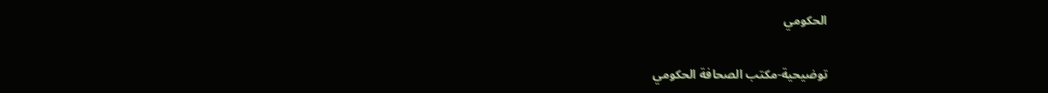الحكومي

توضيحية-مكتب الصحافة الحكومي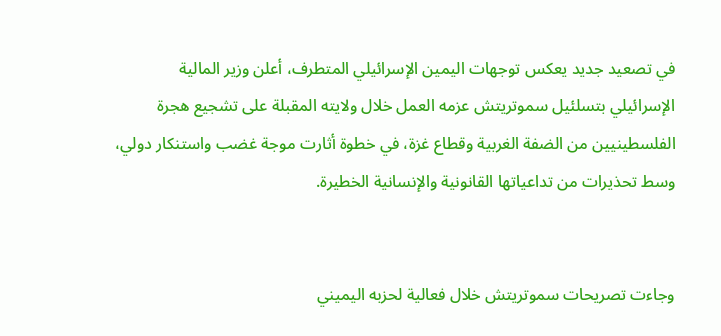في تصعيد جديد يعكس توجهات اليمين الإسرائيلي المتطرف، أعلن وزير المالية الإسرائيلي بتسلئيل سموتريتش عزمه العمل خلال ولايته المقبلة على تشجيع هجرة الفلسطينيين من الضفة الغربية وقطاع غزة، في خطوة أثارت موجة غضب واستنكار دولي، وسط تحذيرات من تداعياتها القانونية والإنسانية الخطيرة.


وجاءت تصريحات سموتريتش خلال فعالية لحزبه اليميني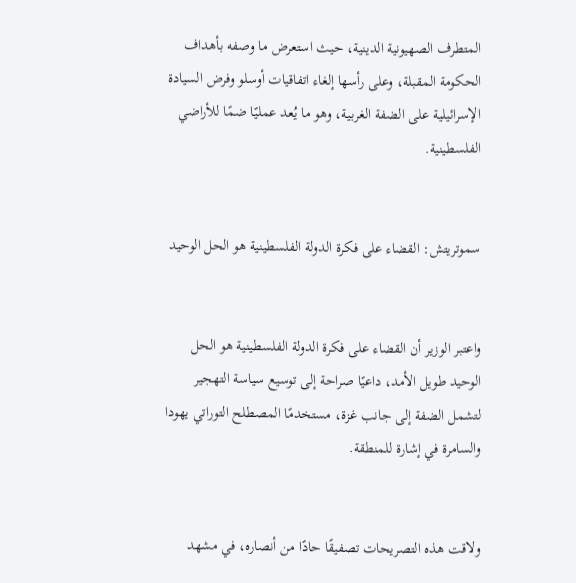المتطرف الصهيونية الدينية، حيث استعرض ما وصفه بأهداف الحكومة المقبلة، وعلى رأسها إلغاء اتفاقيات أوسلو وفرض السيادة الإسرائيلية على الضفة الغربية، وهو ما يُعد عمليًا ضمًا للأراضي الفلسطينية.


سموتريتش: القضاء على فكرة الدولة الفلسطينية هو الحل الوحيد


واعتبر الوزير أن القضاء على فكرة الدولة الفلسطينية هو الحل الوحيد طويل الأمد، داعيًا صراحة إلى توسيع سياسة التهجير لتشمل الضفة إلى جانب غزة، مستخدمًا المصطلح التوراتي يهودا والسامرة في إشارة للمنطقة.


ولاقت هذه التصريحات تصفيقًا حادًا من أنصاره، في مشهد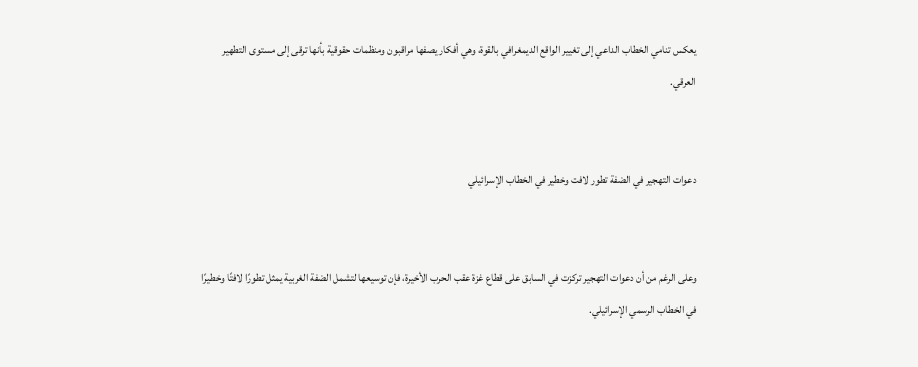يعكس تنامي الخطاب الداعي إلى تغيير الواقع الديمغرافي بالقوة، وهي أفكار يصفها مراقبون ومنظمات حقوقية بأنها ترقى إلى مستوى التطهير العرقي.


دعوات التهجير في الضفة تطور لافت وخطير في الخطاب الإسرائيلي


وعلى الرغم من أن دعوات التهجير تركزت في السابق على قطاع غزة عقب الحرب الأخيرة، فإن توسيعها لتشمل الضفة الغربية يمثل تطورًا لافتًا وخطيرًا في الخطاب الرسمي الإسرائيلي.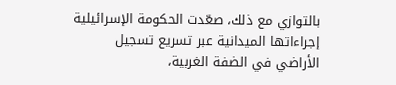بالتوازي مع ذلك، صعّدت الحكومة الإسرائيلية إجراءاتها الميدانية عبر تسريع تسجيل الأراضي في الضفة الغربية،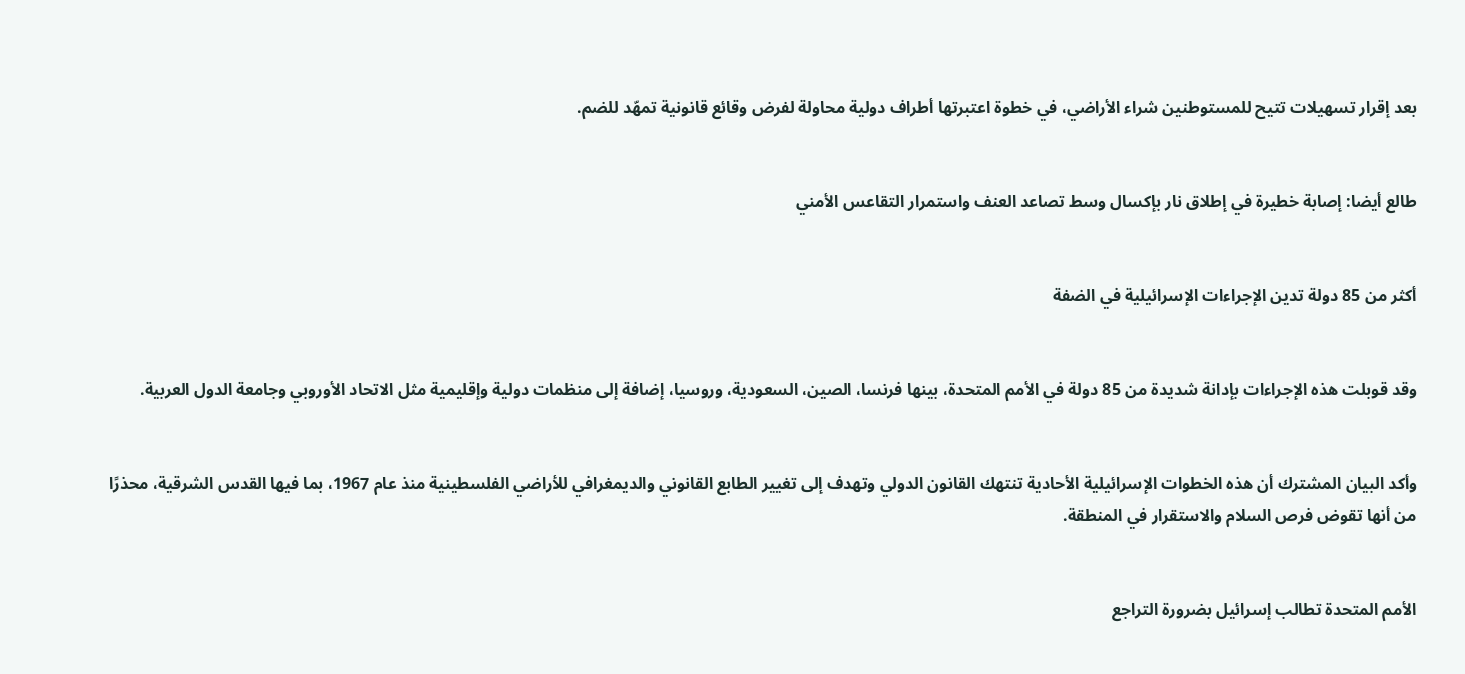بعد إقرار تسهيلات تتيح للمستوطنين شراء الأراضي، في خطوة اعتبرتها أطراف دولية محاولة لفرض وقائع قانونية تمهّد للضم.


طالع أيضا: إصابة خطيرة في إطلاق نار بإكسال وسط تصاعد العنف واستمرار التقاعس الأمني


أكثر من 85 دولة تدين الإجراءات الإسرائيلية في الضفة


وقد قوبلت هذه الإجراءات بإدانة شديدة من 85 دولة في الأمم المتحدة، بينها فرنسا، الصين، السعودية، وروسيا، إضافة إلى منظمات دولية وإقليمية مثل الاتحاد الأوروبي وجامعة الدول العربية.


وأكد البيان المشترك أن هذه الخطوات الإسرائيلية الأحادية تنتهك القانون الدولي وتهدف إلى تغيير الطابع القانوني والديمغرافي للأراضي الفلسطينية منذ عام 1967، بما فيها القدس الشرقية، محذرًا من أنها تقوض فرص السلام والاستقرار في المنطقة.


الأمم المتحدة تطالب إسرائيل بضرورة التراجع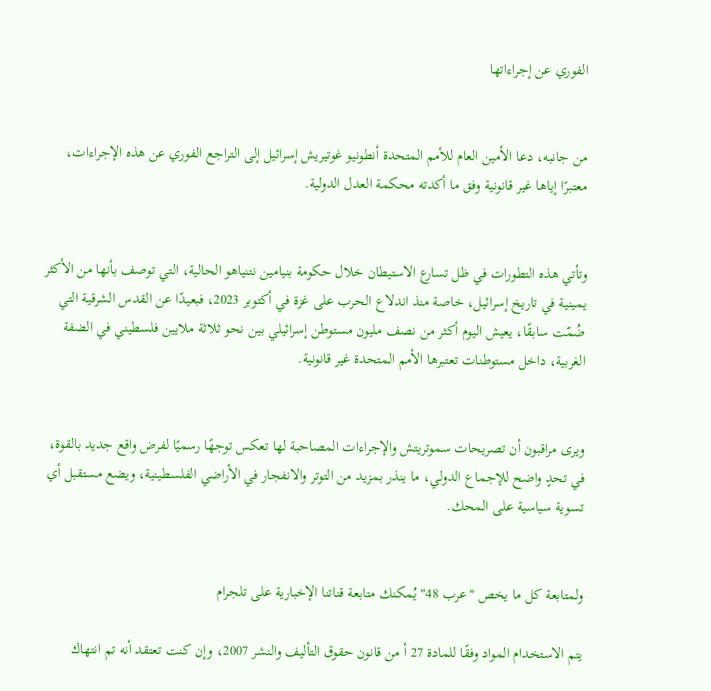الفوري عن إجراءاتها


من جانبه، دعا الأمين العام للأمم المتحدة أنطونيو غوتيريش إسرائيل إلى التراجع الفوري عن هذه الإجراءات، معتبرًا إياها غير قانونية وفق ما أكدته محكمة العدل الدولية.


وتأتي هذه التطورات في ظل تسارع الاستيطان خلال حكومة بنيامين نتنياهو الحالية، التي توصف بأنها من الأكثر يمينية في تاريخ إسرائيل، خاصة منذ اندلاع الحرب على غزة في أكتوبر 2023، فبعيدًا عن القدس الشرقية التي ضُمّت سابقًا، يعيش اليوم أكثر من نصف مليون مستوطن إسرائيلي بين نحو ثلاثة ملايين فلسطيني في الضفة الغربية، داخل مستوطنات تعتبرها الأمم المتحدة غير قانونية.


ويرى مراقبون أن تصريحات سموتريتش والإجراءات المصاحبة لها تعكس توجهًا رسميًا لفرض واقع جديد بالقوة، في تحدٍ واضح للإجماع الدولي، ما ينذر بمزيد من التوتر والانفجار في الأراضي الفلسطينية، ويضع مستقبل أي تسوية سياسية على المحك.


ولمتابعة كل ما يخص "عرب 48" يُمكنك متابعة قناتنا الإخبارية على تلجرام

يتم الاستخدام المواد وفقًا للمادة 27 أ من قانون حقوق التأليف والنشر 2007، وإن كنت تعتقد أنه تم انتهاك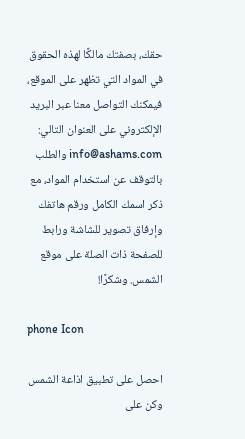حقك، بصفتك مالكًا لهذه الحقوق في المواد التي تظهر على الموقع، فيمكنك التواصل معنا عبر البريد الإلكتروني على العنوان التالي: info@ashams.com والطلب بالتوقف عن استخدام المواد، مع ذكر اسمك الكامل ورقم هاتفك وإرفاق تصوير للشاشة ورابط للصفحة ذات الصلة على موقع الشمس. وشكرًا!

phone Icon

احصل على تطبيق اذاعة الشمس وكن على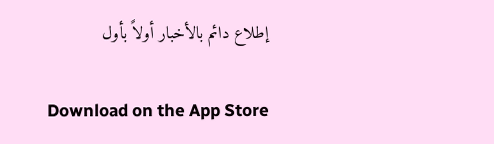إطلاع دائم بالأخبار أولاً بأول

Download on the App Store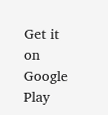Get it on Google Play